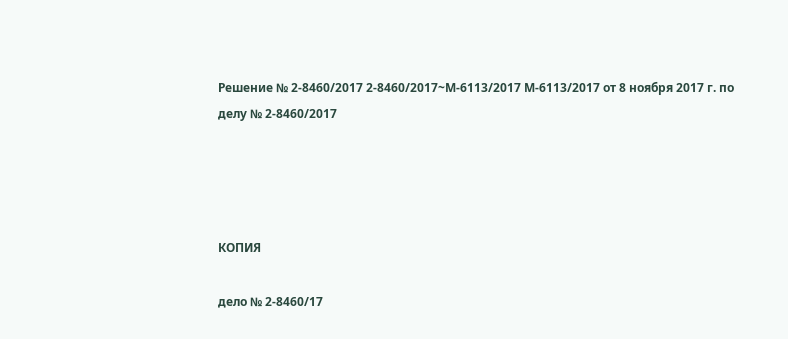Решение № 2-8460/2017 2-8460/2017~М-6113/2017 М-6113/2017 от 8 ноября 2017 г. по делу № 2-8460/2017




КОПИЯ

дело № 2-8460/17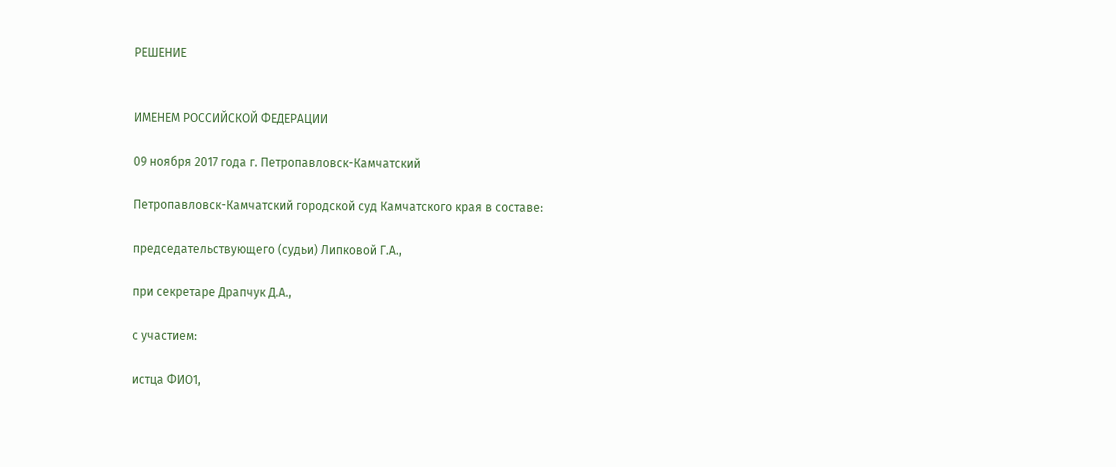РЕШЕНИЕ


ИМЕНЕМ РОССИЙСКОЙ ФЕДЕРАЦИИ

09 ноября 2017 года г. Петропавловск-Камчатский

Петропавловск-Камчатский городской суд Камчатского края в составе:

председательствующего (судьи) Липковой Г.А.,

при секретаре Драпчук Д.А.,

с участием:

истца ФИО1,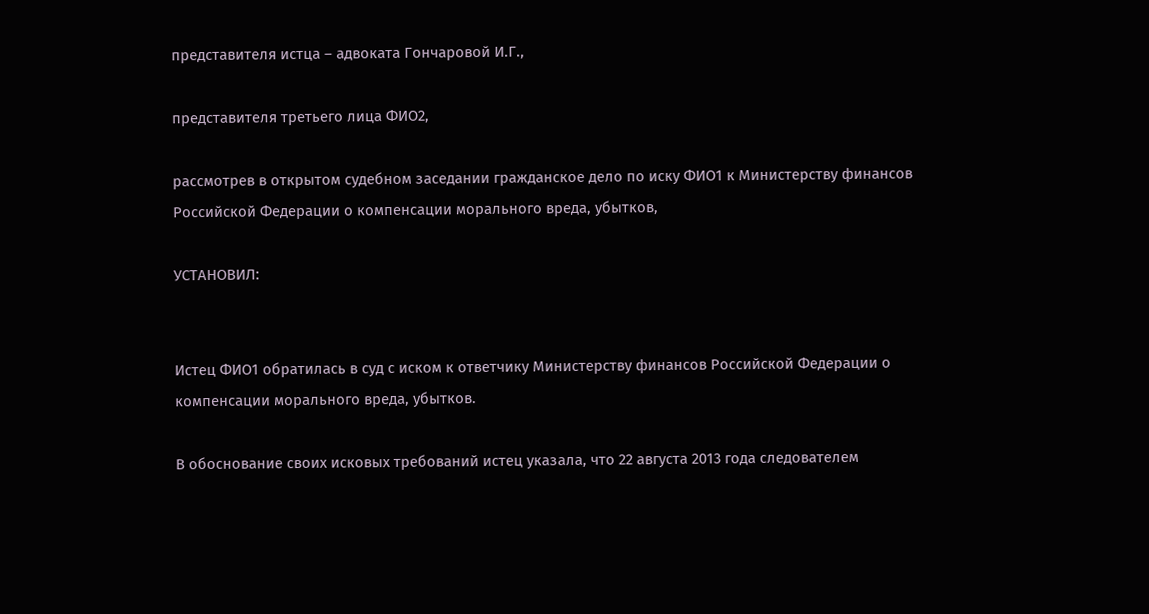представителя истца – адвоката Гончаровой И.Г.,

представителя третьего лица ФИО2,

рассмотрев в открытом судебном заседании гражданское дело по иску ФИО1 к Министерству финансов Российской Федерации о компенсации морального вреда, убытков,

УСТАНОВИЛ:


Истец ФИО1 обратилась в суд с иском к ответчику Министерству финансов Российской Федерации о компенсации морального вреда, убытков.

В обоснование своих исковых требований истец указала, что 22 августа 2013 года следователем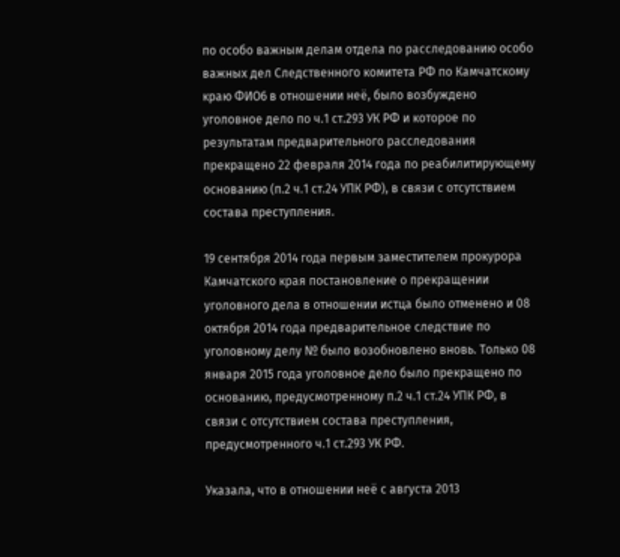по особо важным делам отдела по расследованию особо важных дел Следственного комитета РФ по Камчатскому краю ФИО6 в отношении неё, было возбуждено уголовное дело по ч.1 ст.293 УК РФ и которое по результатам предварительного расследования прекращено 22 февраля 2014 года по реабилитирующему основанию (п.2 ч.1 ст.24 УПК РФ), в связи с отсутствием состава преступления.

19 сентября 2014 года первым заместителем прокурора Камчатского края постановление о прекращении уголовного дела в отношении истца было отменено и 08 октября 2014 года предварительное следствие по уголовному делу № было возобновлено вновь. Только 08 января 2015 года уголовное дело было прекращено по основанию, предусмотренному п.2 ч.1 ст.24 УПК РФ, в связи с отсутствием состава преступления, предусмотренного ч.1 ст.293 УК РФ.

Указала, что в отношении неё с августа 2013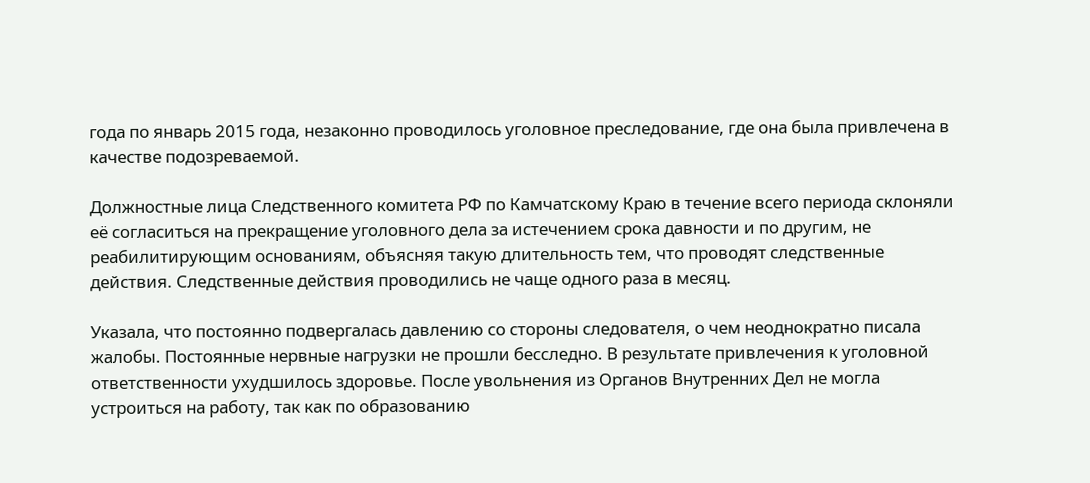года по январь 2015 года, незаконно проводилось уголовное преследование, где она была привлечена в качестве подозреваемой.

Должностные лица Следственного комитета РФ по Камчатскому Краю в течение всего периода склоняли её согласиться на прекращение уголовного дела за истечением срока давности и по другим, не реабилитирующим основаниям, объясняя такую длительность тем, что проводят следственные действия. Следственные действия проводились не чаще одного раза в месяц.

Указала, что постоянно подвергалась давлению со стороны следователя, о чем неоднократно писала жалобы. Постоянные нервные нагрузки не прошли бесследно. В результате привлечения к уголовной ответственности ухудшилось здоровье. После увольнения из Органов Внутренних Дел не могла устроиться на работу, так как по образованию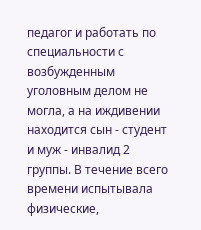педагог и работать по специальности с возбужденным уголовным делом не могла, а на иждивении находится сын - студент и муж - инвалид 2 группы. В течение всего времени испытывала физические,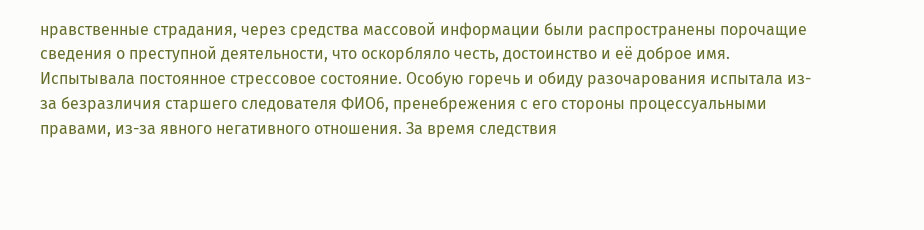нравственные страдания, через средства массовой информации были распространены порочащие сведения о преступной деятельности, что оскорбляло честь, достоинство и её доброе имя. Испытывала постоянное стрессовое состояние. Особую горечь и обиду разочарования испытала из-за безразличия старшего следователя ФИО6, пренебрежения с его стороны процессуальными правами, из-за явного негативного отношения. За время следствия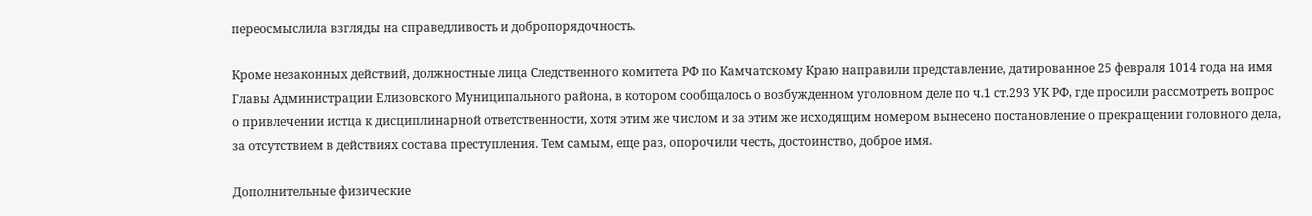переосмыслила взгляды на справедливость и добропорядочность.

Кроме незаконных действий, должностные лица Следственного комитета РФ по Камчатскому Краю направили представление, датированное 25 февраля 1014 года на имя Главы Администрации Елизовского Муниципального района, в котором сообщалось о возбужденном уголовном деле по ч.1 ст.293 УК РФ, где просили рассмотреть вопрос о привлечении истца к дисциплинарной ответственности, хотя этим же числом и за этим же исходящим номером вынесено постановление о прекращении головного дела, за отсутствием в действиях состава преступления. Тем самым, еще раз, опорочили честь, достоинство, доброе имя.

Дополнительные физические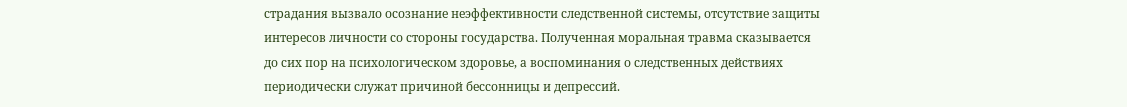страдания вызвало осознание неэффективности следственной системы, отсутствие защиты интересов личности со стороны государства. Полученная моральная травма сказывается до сих пор на психологическом здоровье, а воспоминания о следственных действиях периодически служат причиной бессонницы и депрессий.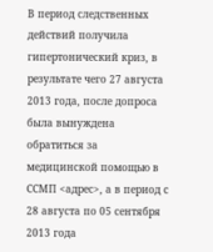В период следственных действий получила гипертонический криз, в результате чего 27 августа 2013 года, после допроса была вынуждена обратиться за медицинской помощью в ССМП <адрес>, а в период с 28 августа по 05 сентября 2013 года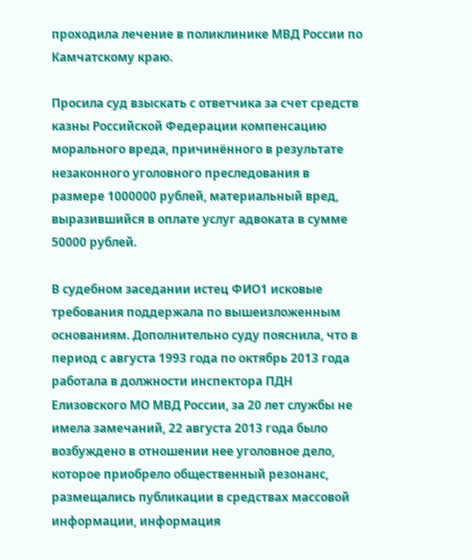проходила лечение в поликлинике МВД России по Камчатскому краю.

Просила суд взыскать с ответчика за счет средств казны Российской Федерации компенсацию морального вреда, причинённого в результате незаконного уголовного преследования в размере 1000000 рублей, материальный вред, выразившийся в оплате услуг адвоката в сумме 50000 рублей.

В судебном заседании истец ФИО1 исковые требования поддержала по вышеизложенным основаниям. Дополнительно суду пояснила, что в период с августа 1993 года по октябрь 2013 года работала в должности инспектора ПДН Елизовского МО МВД России, за 20 лет службы не имела замечаний, 22 августа 2013 года было возбуждено в отношении нее уголовное дело, которое приобрело общественный резонанс, размещались публикации в средствах массовой информации, информация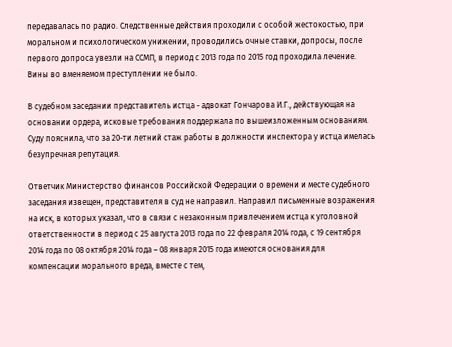передавалась по радио. Следственные действия проходили с особой жестокостью, при моральном и психологическом унижении, проводились очные ставки, допросы, после первого допроса увезли на ССМП, в период с 2013 года по 2015 год проходила лечение. Вины во вменяемом преступлении не было.

В судебном заседании представитель истца - адвокат Гончарова И.Г., действующая на основании ордера, исковые требования поддержала по вышеизложенным основаниям. Суду пояснила, что за 20-ти летний стаж работы в должности инспектора у истца имелась безупречная репутация.

Ответчик Министерство финансов Российской Федерации о времени и месте судебного заседания извещен, представителя в суд не направил. Направил письменные возражения на иск, в которых указал, что в связи с незаконным привлечением истца к уголовной ответственности в период с 25 августа 2013 года по 22 февраля 2014 года, с 19 сентября 2014 года по 08 октября 2014 года – 08 января 2015 года имеются основания для компенсации морального вреда, вместе с тем,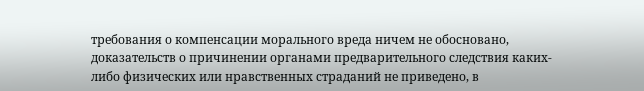требования о компенсации морального вреда ничем не обосновано, доказательств о причинении органами предварительного следствия каких-либо физических или нравственных страданий не приведено, в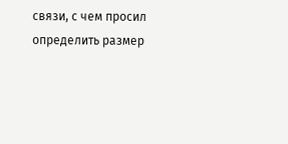связи, с чем просил определить размер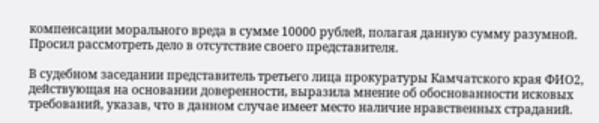компенсации морального вреда в сумме 10000 рублей, полагая данную сумму разумной. Просил рассмотреть дело в отсутствие своего представителя.

В судебном заседании представитель третьего лица прокуратуры Камчатского края ФИО2, действующая на основании доверенности, выразила мнение об обоснованности исковых требований, указав, что в данном случае имеет место наличие нравственных страданий.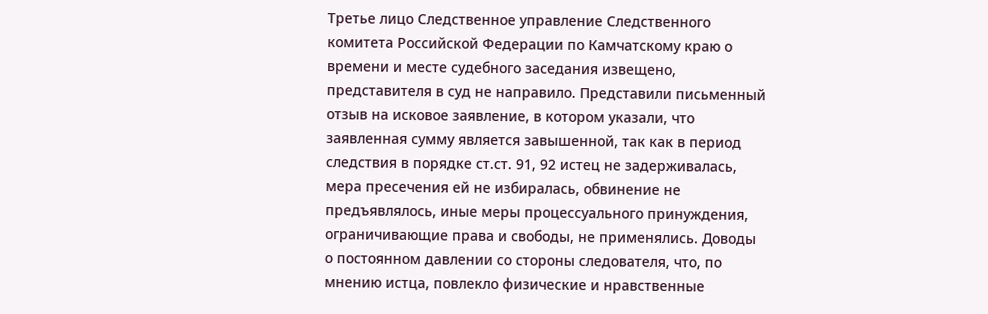Третье лицо Следственное управление Следственного комитета Российской Федерации по Камчатскому краю о времени и месте судебного заседания извещено, представителя в суд не направило. Представили письменный отзыв на исковое заявление, в котором указали, что заявленная сумму является завышенной, так как в период следствия в порядке ст.ст. 91, 92 истец не задерживалась, мера пресечения ей не избиралась, обвинение не предъявлялось, иные меры процессуального принуждения, ограничивающие права и свободы, не применялись. Доводы о постоянном давлении со стороны следователя, что, по мнению истца, повлекло физические и нравственные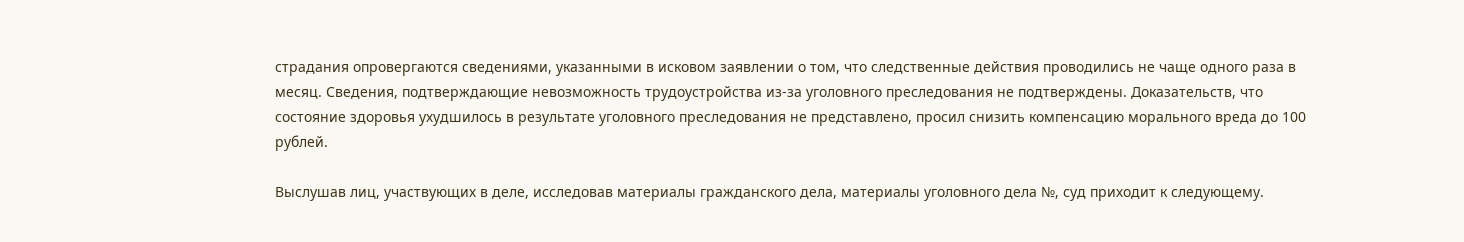страдания опровергаются сведениями, указанными в исковом заявлении о том, что следственные действия проводились не чаще одного раза в месяц. Сведения, подтверждающие невозможность трудоустройства из-за уголовного преследования не подтверждены. Доказательств, что состояние здоровья ухудшилось в результате уголовного преследования не представлено, просил снизить компенсацию морального вреда до 100 рублей.

Выслушав лиц, участвующих в деле, исследовав материалы гражданского дела, материалы уголовного дела №, суд приходит к следующему.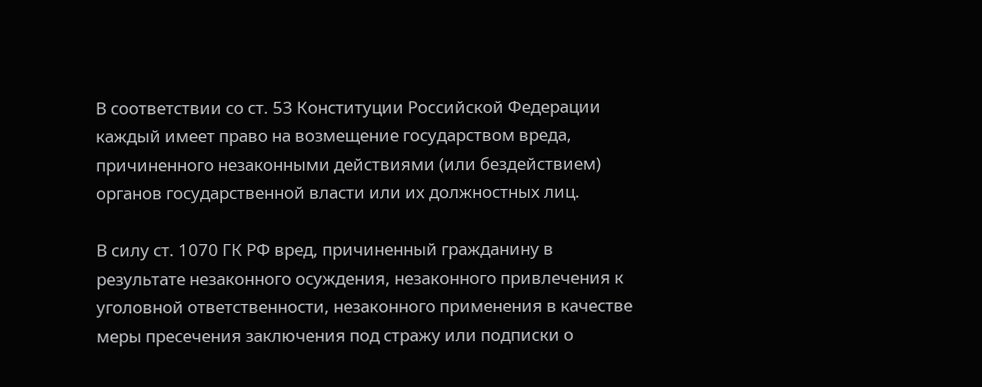В соответствии со ст. 53 Конституции Российской Федерации каждый имеет право на возмещение государством вреда, причиненного незаконными действиями (или бездействием) органов государственной власти или их должностных лиц.

В силу ст. 1070 ГК РФ вред, причиненный гражданину в результате незаконного осуждения, незаконного привлечения к уголовной ответственности, незаконного применения в качестве меры пресечения заключения под стражу или подписки о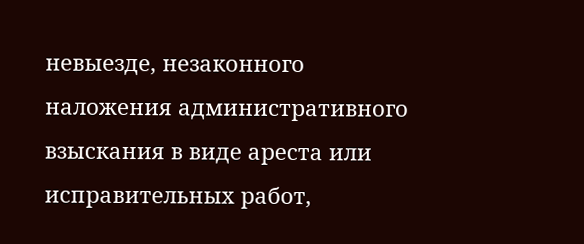невыезде, незаконного наложения административного взыскания в виде ареста или исправительных работ,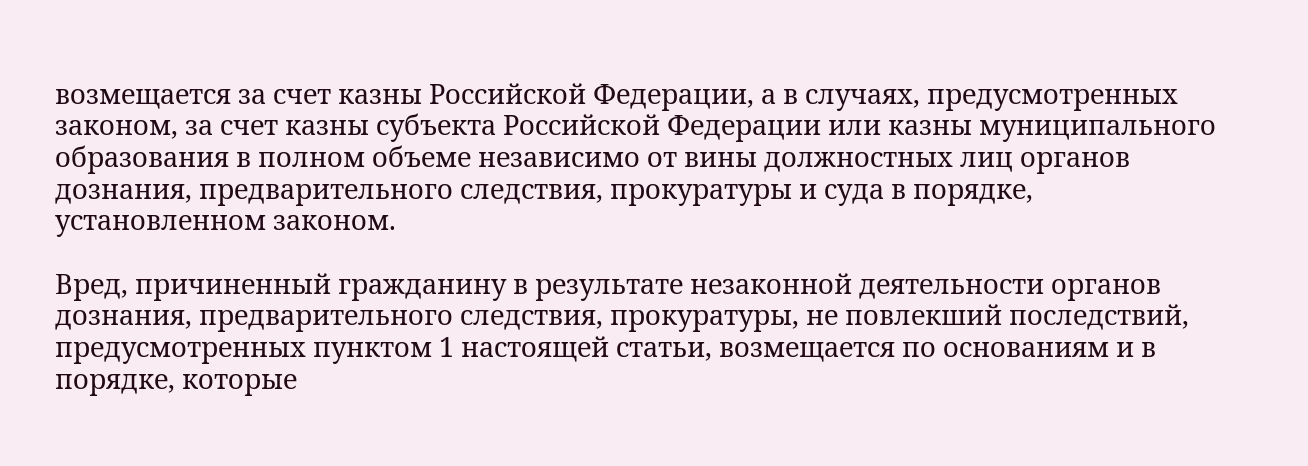возмещается за счет казны Российской Федерации, а в случаях, предусмотренных законом, за счет казны субъекта Российской Федерации или казны муниципального образования в полном объеме независимо от вины должностных лиц органов дознания, предварительного следствия, прокуратуры и суда в порядке, установленном законом.

Вред, причиненный гражданину в результате незаконной деятельности органов дознания, предварительного следствия, прокуратуры, не повлекший последствий, предусмотренных пунктом 1 настоящей статьи, возмещается по основаниям и в порядке, которые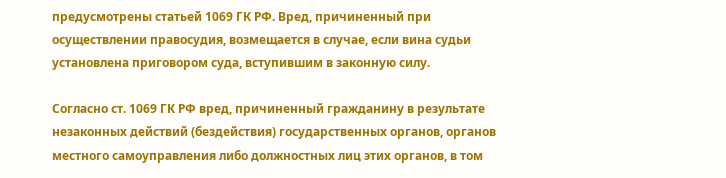предусмотрены статьей 1069 ГК РФ. Вред, причиненный при осуществлении правосудия, возмещается в случае, если вина судьи установлена приговором суда, вступившим в законную силу.

Согласно ст. 1069 ГК РФ вред, причиненный гражданину в результате незаконных действий (бездействия) государственных органов, органов местного самоуправления либо должностных лиц этих органов, в том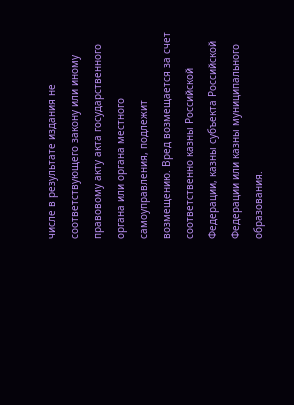числе в результате издания не соответствующего закону или иному правовому акту акта государственного органа или органа местного самоуправления, подлежит возмещению. Вред возмещается за счет соответственно казны Российской Федерации, казны субъекта Российской Федерации или казны муниципального образования.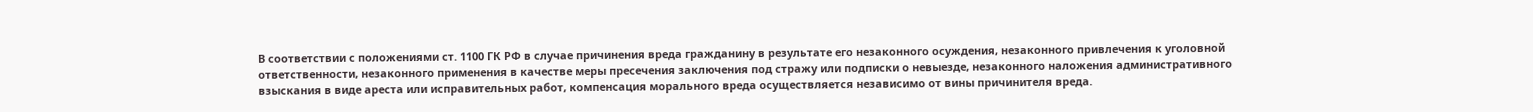В соответствии с положениями ст. 1100 ГК РФ в случае причинения вреда гражданину в результате его незаконного осуждения, незаконного привлечения к уголовной ответственности, незаконного применения в качестве меры пресечения заключения под стражу или подписки о невыезде, незаконного наложения административного взыскания в виде ареста или исправительных работ, компенсация морального вреда осуществляется независимо от вины причинителя вреда.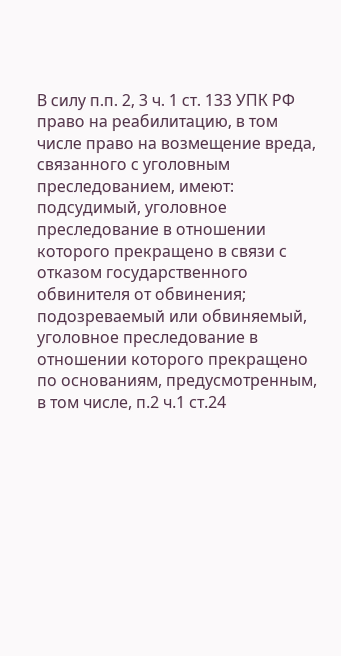В силу п.п. 2, 3 ч. 1 ст. 133 УПК РФ право на реабилитацию, в том числе право на возмещение вреда, связанного с уголовным преследованием, имеют: подсудимый, уголовное преследование в отношении которого прекращено в связи с отказом государственного обвинителя от обвинения; подозреваемый или обвиняемый, уголовное преследование в отношении которого прекращено по основаниям, предусмотренным, в том числе, п.2 ч.1 ст.24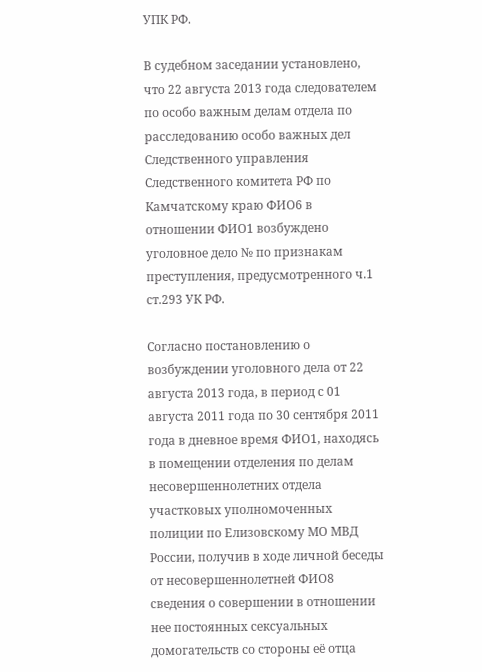УПК РФ.

В судебном заседании установлено, что 22 августа 2013 года следователем по особо важным делам отдела по расследованию особо важных дел Следственного управления Следственного комитета РФ по Камчатскому краю ФИО6 в отношении ФИО1 возбуждено уголовное дело № по признакам преступления, предусмотренного ч.1 ст.293 УК РФ.

Согласно постановлению о возбуждении уголовного дела от 22 августа 2013 года, в период с 01 августа 2011 года по 30 сентября 2011 года в дневное время ФИО1, находясь в помещении отделения по делам несовершеннолетних отдела участковых уполномоченных полиции по Елизовскому МО МВД России, получив в ходе личной беседы от несовершеннолетней ФИО8 сведения о совершении в отношении нее постоянных сексуальных домогательств со стороны её отца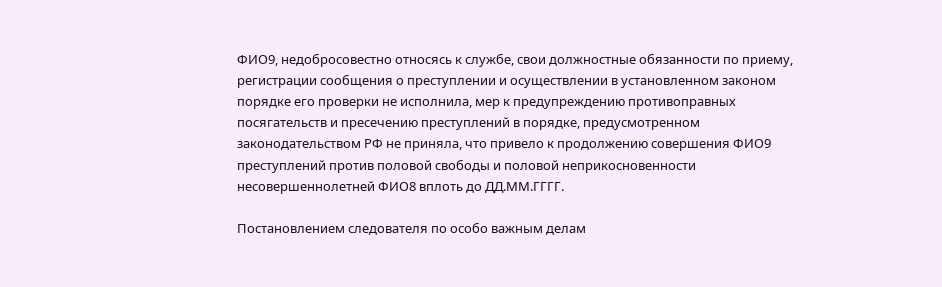ФИО9, недобросовестно относясь к службе, свои должностные обязанности по приему, регистрации сообщения о преступлении и осуществлении в установленном законом порядке его проверки не исполнила, мер к предупреждению противоправных посягательств и пресечению преступлений в порядке, предусмотренном законодательством РФ не приняла, что привело к продолжению совершения ФИО9 преступлений против половой свободы и половой неприкосновенности несовершеннолетней ФИО8 вплоть до ДД.ММ.ГГГГ.

Постановлением следователя по особо важным делам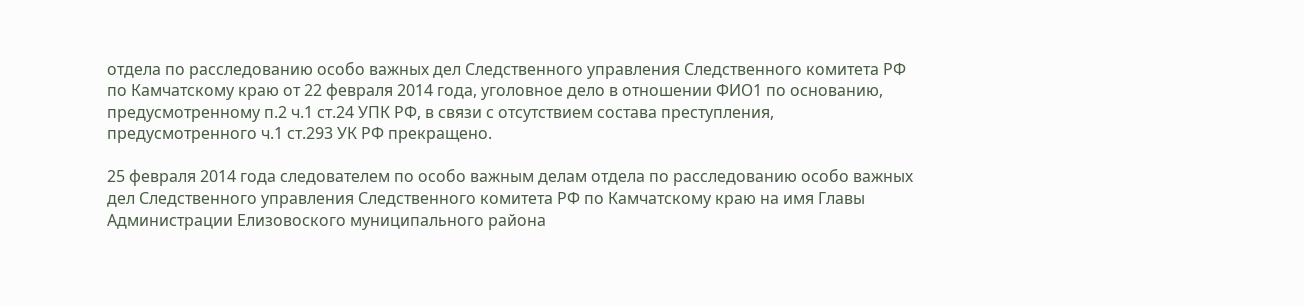отдела по расследованию особо важных дел Следственного управления Следственного комитета РФ по Камчатскому краю от 22 февраля 2014 года, уголовное дело в отношении ФИО1 по основанию, предусмотренному п.2 ч.1 ст.24 УПК РФ, в связи с отсутствием состава преступления, предусмотренного ч.1 ст.293 УК РФ прекращено.

25 февраля 2014 года следователем по особо важным делам отдела по расследованию особо важных дел Следственного управления Следственного комитета РФ по Камчатскому краю на имя Главы Администрации Елизовоского муниципального района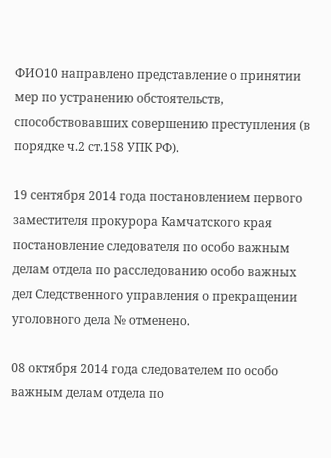ФИО10 направлено представление о принятии мер по устранению обстоятельств, способствовавших совершению преступления (в порядке ч.2 ст.158 УПК РФ).

19 сентября 2014 года постановлением первого заместителя прокурора Камчатского края постановление следователя по особо важным делам отдела по расследованию особо важных дел Следственного управления о прекращении уголовного дела № отменено.

08 октября 2014 года следователем по особо важным делам отдела по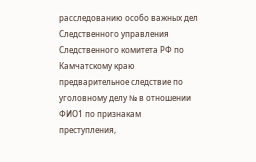расследованию особо важных дел Следственного управления Следственного комитета РФ по Камчатскому краю предварительное следствие по уголовному делу № в отношении ФИО1 по признакам преступления,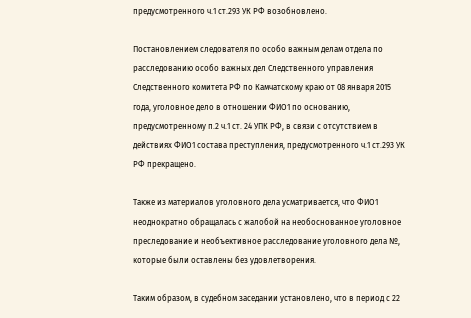предусмотренного ч.1 ст.293 УК РФ возобновлено.

Постановлением следователя по особо важным делам отдела по расследованию особо важных дел Следственного управления Следственного комитета РФ по Камчатскому краю от 08 января 2015 года, уголовное дело в отношении ФИО1 по основанию, предусмотренному п.2 ч.1 ст. 24 УПК РФ, в связи с отсутствием в действиях ФИО1 состава преступления, предусмотренного ч.1 ст.293 УК РФ прекращено.

Также из материалов уголовного дела усматривается, что ФИО1 неоднократно обращалась с жалобой на необоснованное уголовное преследование и необъективное расследование уголовного дела №, которые были оставлены без удовлетворения.

Таким образом, в судебном заседании установлено, что в период с 22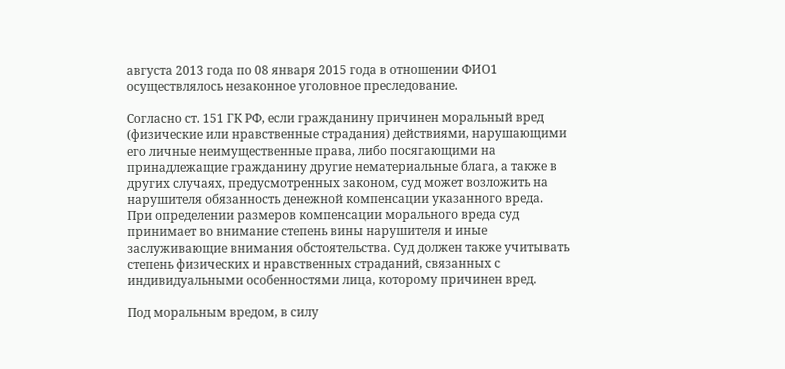августа 2013 года по 08 января 2015 года в отношении ФИО1 осуществлялось незаконное уголовное преследование.

Согласно ст. 151 ГК РФ, если гражданину причинен моральный вред (физические или нравственные страдания) действиями, нарушающими его личные неимущественные права, либо посягающими на принадлежащие гражданину другие нематериальные блага, а также в других случаях, предусмотренных законом, суд может возложить на нарушителя обязанность денежной компенсации указанного вреда. При определении размеров компенсации морального вреда суд принимает во внимание степень вины нарушителя и иные заслуживающие внимания обстоятельства. Суд должен также учитывать степень физических и нравственных страданий, связанных с индивидуальными особенностями лица, которому причинен вред.

Под моральным вредом, в силу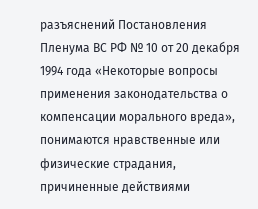разъяснений Постановления Пленума ВС РФ № 10 от 20 декабря 1994 года «Некоторые вопросы применения законодательства о компенсации морального вреда», понимаются нравственные или физические страдания, причиненные действиями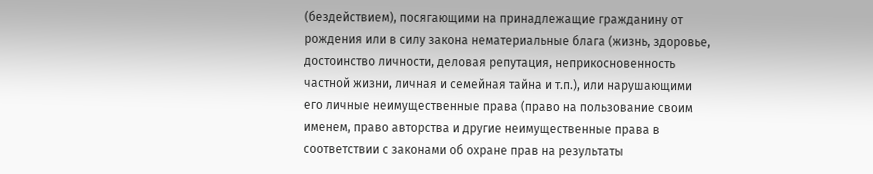(бездействием), посягающими на принадлежащие гражданину от рождения или в силу закона нематериальные блага (жизнь, здоровье, достоинство личности, деловая репутация, неприкосновенность частной жизни, личная и семейная тайна и т.п.), или нарушающими его личные неимущественные права (право на пользование своим именем, право авторства и другие неимущественные права в соответствии с законами об охране прав на результаты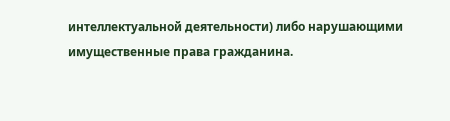интеллектуальной деятельности) либо нарушающими имущественные права гражданина.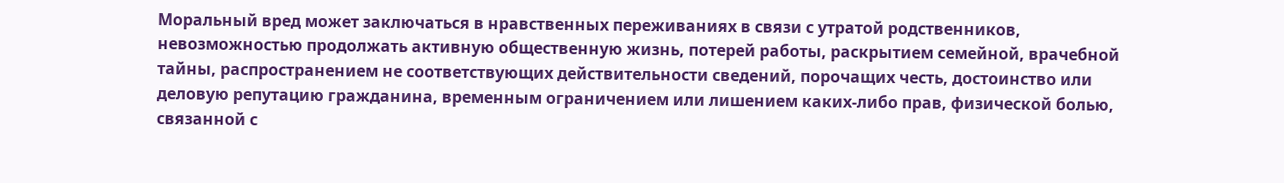Моральный вред может заключаться в нравственных переживаниях в связи с утратой родственников, невозможностью продолжать активную общественную жизнь, потерей работы, раскрытием семейной, врачебной тайны, распространением не соответствующих действительности сведений, порочащих честь, достоинство или деловую репутацию гражданина, временным ограничением или лишением каких-либо прав, физической болью, связанной с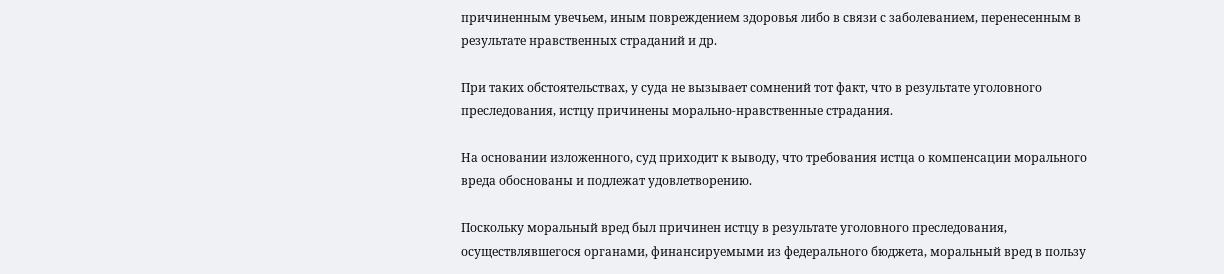причиненным увечьем, иным повреждением здоровья либо в связи с заболеванием, перенесенным в результате нравственных страданий и др.

При таких обстоятельствах, у суда не вызывает сомнений тот факт, что в результате уголовного преследования, истцу причинены морально-нравственные страдания.

На основании изложенного, суд приходит к выводу, что требования истца о компенсации морального вреда обоснованы и подлежат удовлетворению.

Поскольку моральный вред был причинен истцу в результате уголовного преследования, осуществлявшегося органами, финансируемыми из федерального бюджета, моральный вред в пользу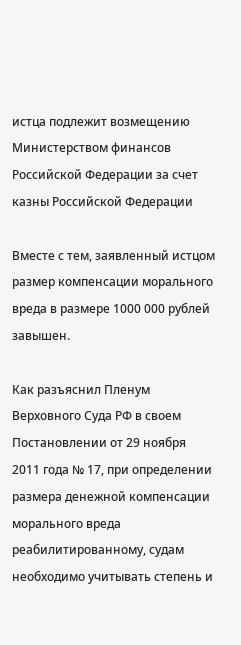истца подлежит возмещению Министерством финансов Российской Федерации за счет казны Российской Федерации

Вместе с тем, заявленный истцом размер компенсации морального вреда в размере 1000 000 рублей завышен.

Как разъяснил Пленум Верховного Суда РФ в своем Постановлении от 29 ноября 2011 года № 17, при определении размера денежной компенсации морального вреда реабилитированному, судам необходимо учитывать степень и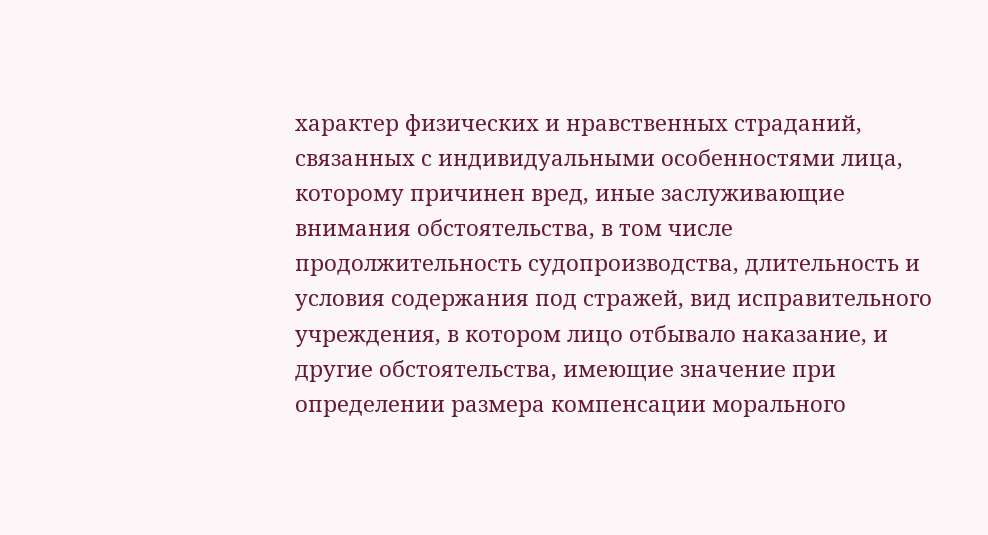характер физических и нравственных страданий, связанных с индивидуальными особенностями лица, которому причинен вред, иные заслуживающие внимания обстоятельства, в том числе продолжительность судопроизводства, длительность и условия содержания под стражей, вид исправительного учреждения, в котором лицо отбывало наказание, и другие обстоятельства, имеющие значение при определении размера компенсации морального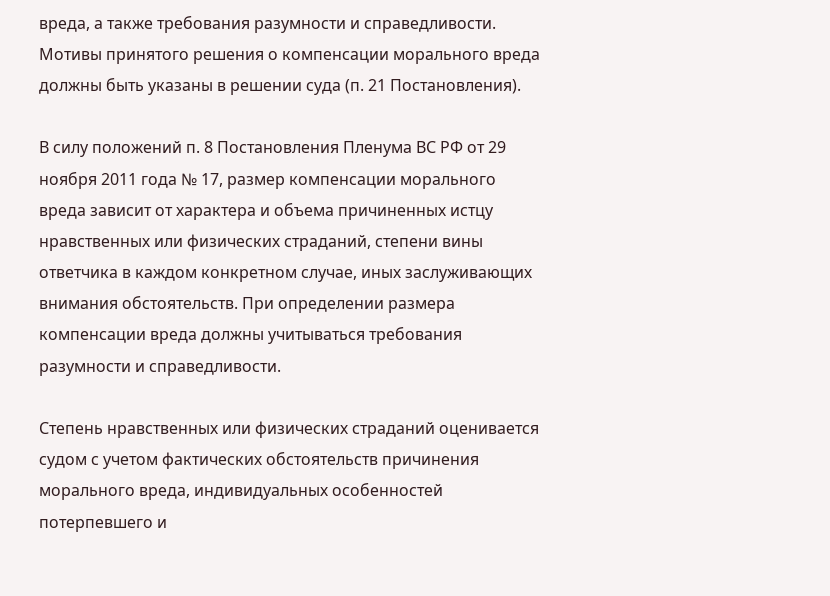вреда, а также требования разумности и справедливости. Мотивы принятого решения о компенсации морального вреда должны быть указаны в решении суда (п. 21 Постановления).

В силу положений п. 8 Постановления Пленума ВС РФ от 29 ноября 2011 года № 17, размер компенсации морального вреда зависит от характера и объема причиненных истцу нравственных или физических страданий, степени вины ответчика в каждом конкретном случае, иных заслуживающих внимания обстоятельств. При определении размера компенсации вреда должны учитываться требования разумности и справедливости.

Степень нравственных или физических страданий оценивается судом с учетом фактических обстоятельств причинения морального вреда, индивидуальных особенностей потерпевшего и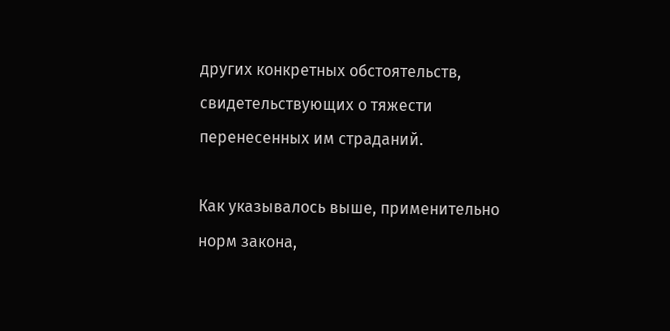других конкретных обстоятельств, свидетельствующих о тяжести перенесенных им страданий.

Как указывалось выше, применительно норм закона,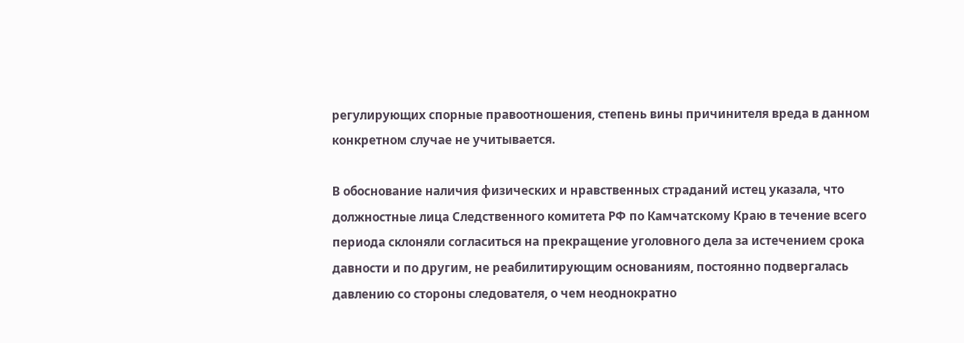регулирующих спорные правоотношения, степень вины причинителя вреда в данном конкретном случае не учитывается.

В обоснование наличия физических и нравственных страданий истец указала, что должностные лица Следственного комитета РФ по Камчатскому Краю в течение всего периода склоняли согласиться на прекращение уголовного дела за истечением срока давности и по другим, не реабилитирующим основаниям, постоянно подвергалась давлению со стороны следователя, о чем неоднократно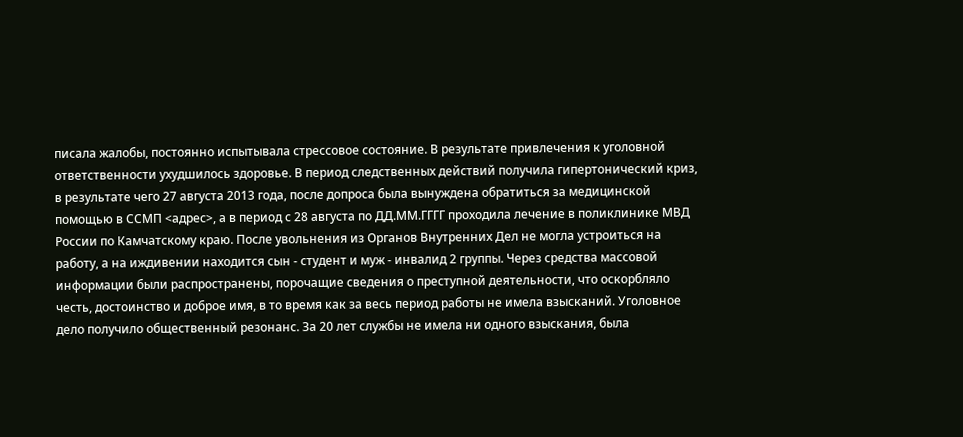писала жалобы, постоянно испытывала стрессовое состояние. В результате привлечения к уголовной ответственности ухудшилось здоровье. В период следственных действий получила гипертонический криз, в результате чего 27 августа 2013 года, после допроса была вынуждена обратиться за медицинской помощью в ССМП <адрес>, а в период с 28 августа по ДД.ММ.ГГГГ проходила лечение в поликлинике МВД России по Камчатскому краю. После увольнения из Органов Внутренних Дел не могла устроиться на работу, а на иждивении находится сын - студент и муж - инвалид 2 группы. Через средства массовой информации были распространены, порочащие сведения о преступной деятельности, что оскорбляло честь, достоинство и доброе имя, в то время как за весь период работы не имела взысканий. Уголовное дело получило общественный резонанс. За 20 лет службы не имела ни одного взыскания, была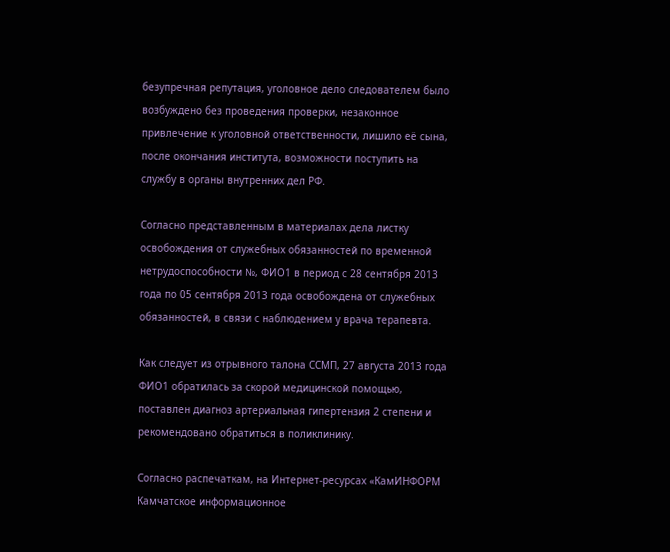безупречная репутация, уголовное дело следователем было возбуждено без проведения проверки, незаконное привлечение к уголовной ответственности, лишило её сына, после окончания института, возможности поступить на службу в органы внутренних дел РФ.

Согласно представленным в материалах дела листку освобождения от служебных обязанностей по временной нетрудоспособности №, ФИО1 в период с 28 сентября 2013 года по 05 сентября 2013 года освобождена от служебных обязанностей, в связи с наблюдением у врача терапевта.

Как следует из отрывного талона ССМП, 27 августа 2013 года ФИО1 обратилась за скорой медицинской помощью, поставлен диагноз артериальная гипертензия 2 степени и рекомендовано обратиться в поликлинику.

Согласно распечаткам, на Интернет-ресурсах «КамИНФОРМ Камчатское информационное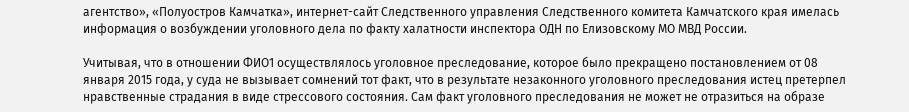агентство», «Полуостров Камчатка», интернет-сайт Следственного управления Следственного комитета Камчатского края имелась информация о возбуждении уголовного дела по факту халатности инспектора ОДН по Елизовскому МО МВД России.

Учитывая, что в отношении ФИО1 осуществлялось уголовное преследование, которое было прекращено постановлением от 08 января 2015 года, у суда не вызывает сомнений тот факт, что в результате незаконного уголовного преследования истец претерпел нравственные страдания в виде стрессового состояния. Сам факт уголовного преследования не может не отразиться на образе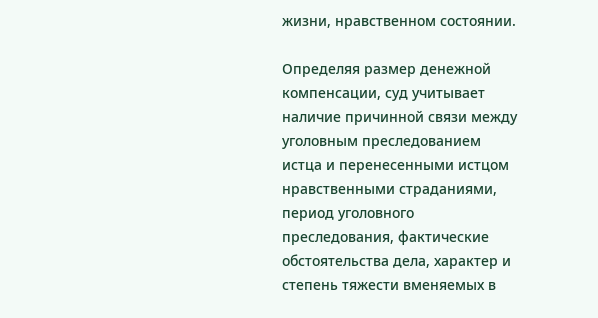жизни, нравственном состоянии.

Определяя размер денежной компенсации, суд учитывает наличие причинной связи между уголовным преследованием истца и перенесенными истцом нравственными страданиями, период уголовного преследования, фактические обстоятельства дела, характер и степень тяжести вменяемых в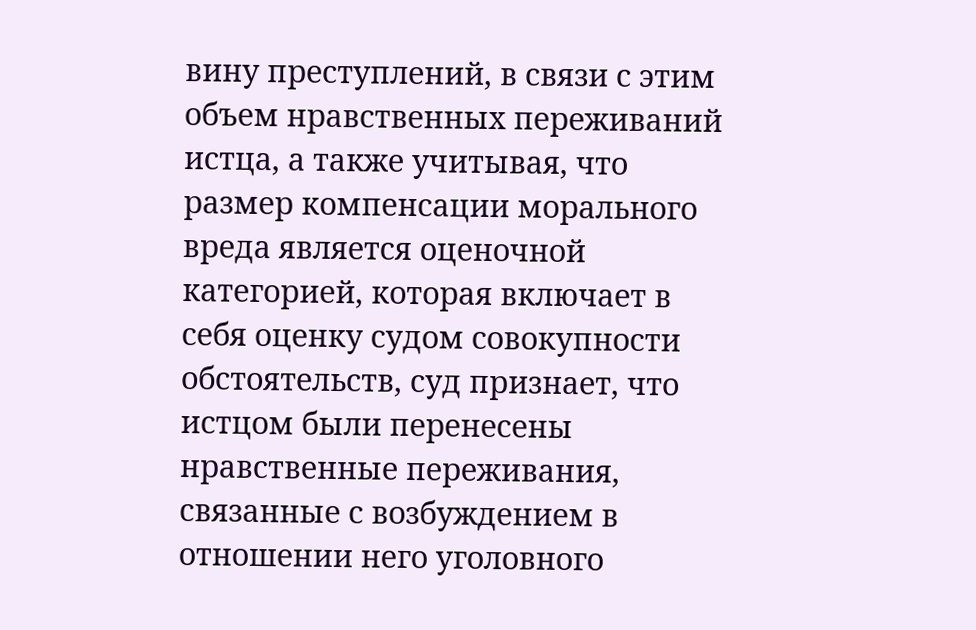вину преступлений, в связи с этим объем нравственных переживаний истца, а также учитывая, что размер компенсации морального вреда является оценочной категорией, которая включает в себя оценку судом совокупности обстоятельств, суд признает, что истцом были перенесены нравственные переживания, связанные с возбуждением в отношении него уголовного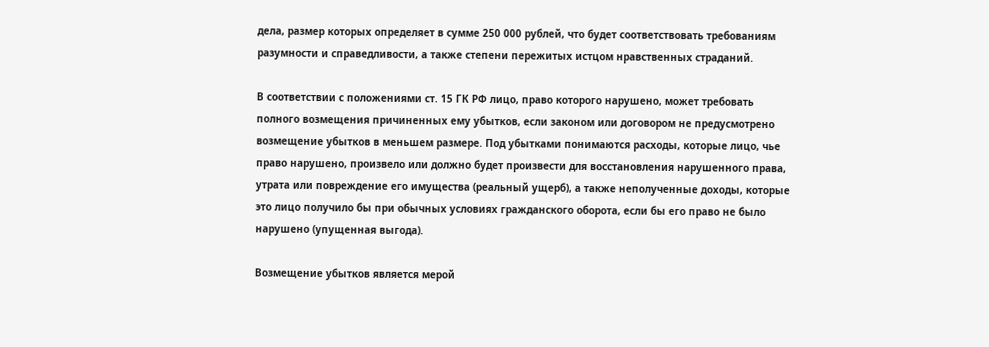дела, размер которых определяет в сумме 250 000 рублей, что будет соответствовать требованиям разумности и справедливости, а также степени пережитых истцом нравственных страданий.

В соответствии с положениями ст. 15 ГК РФ лицо, право которого нарушено, может требовать полного возмещения причиненных ему убытков, если законом или договором не предусмотрено возмещение убытков в меньшем размере. Под убытками понимаются расходы, которые лицо, чье право нарушено, произвело или должно будет произвести для восстановления нарушенного права, утрата или повреждение его имущества (реальный ущерб), а также неполученные доходы, которые это лицо получило бы при обычных условиях гражданского оборота, если бы его право не было нарушено (упущенная выгода).

Возмещение убытков является мерой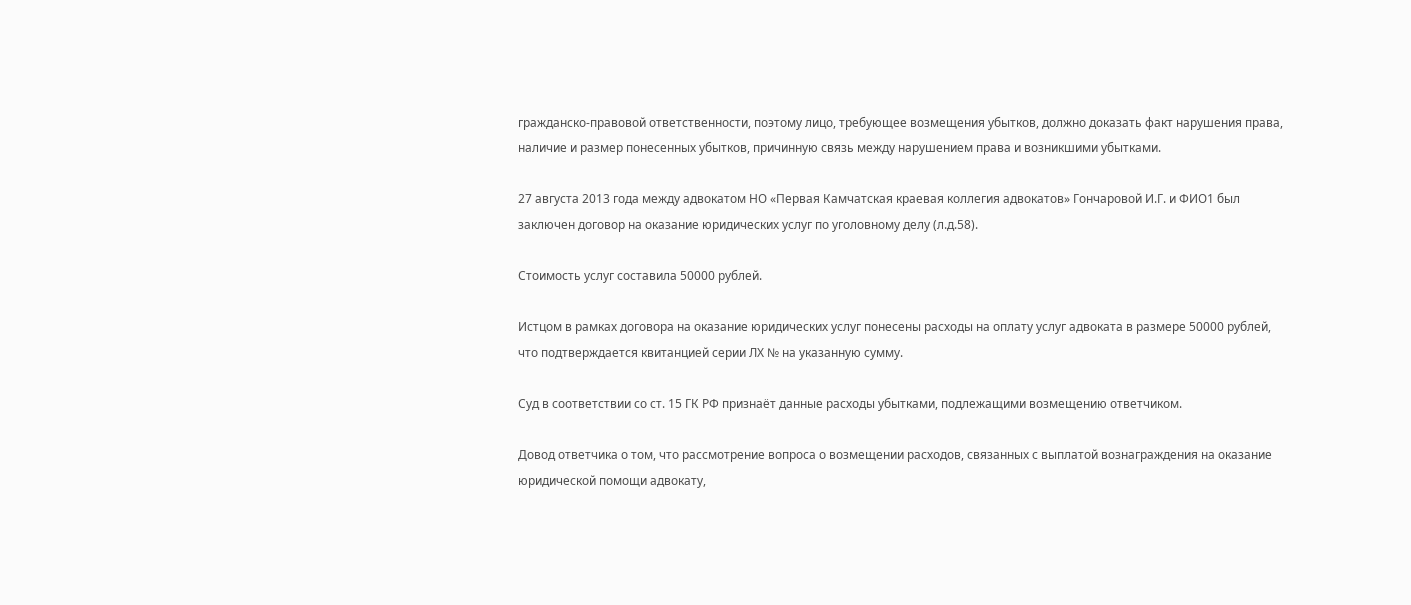гражданско-правовой ответственности, поэтому лицо, требующее возмещения убытков, должно доказать факт нарушения права, наличие и размер понесенных убытков, причинную связь между нарушением права и возникшими убытками.

27 августа 2013 года между адвокатом НО «Первая Камчатская краевая коллегия адвокатов» Гончаровой И.Г. и ФИО1 был заключен договор на оказание юридических услуг по уголовному делу (л.д.58).

Стоимость услуг составила 50000 рублей.

Истцом в рамках договора на оказание юридических услуг понесены расходы на оплату услуг адвоката в размере 50000 рублей, что подтверждается квитанцией серии ЛХ № на указанную сумму.

Суд в соответствии со ст. 15 ГК РФ признаёт данные расходы убытками, подлежащими возмещению ответчиком.

Довод ответчика о том, что рассмотрение вопроса о возмещении расходов, связанных с выплатой вознаграждения на оказание юридической помощи адвокату,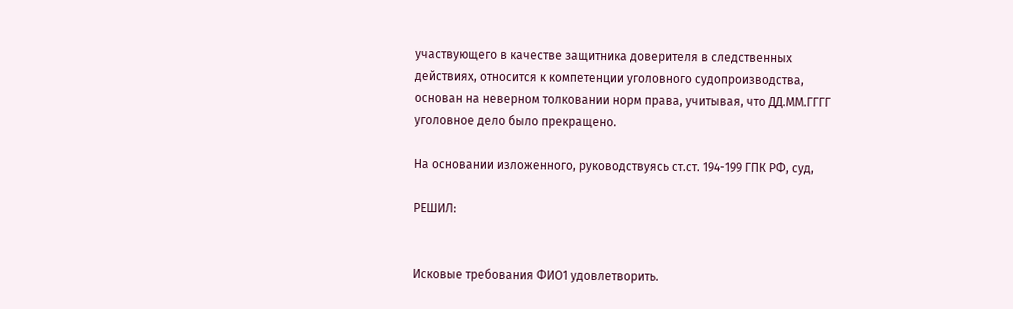участвующего в качестве защитника доверителя в следственных действиях, относится к компетенции уголовного судопроизводства, основан на неверном толковании норм права, учитывая, что ДД.ММ.ГГГГ уголовное дело было прекращено.

На основании изложенного, руководствуясь ст.ст. 194-199 ГПК РФ, суд,

РЕШИЛ:


Исковые требования ФИО1 удовлетворить.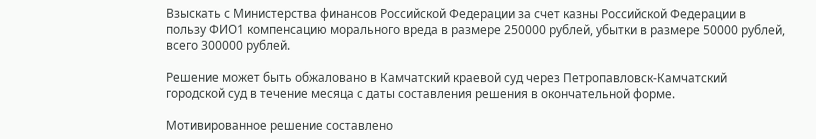Взыскать с Министерства финансов Российской Федерации за счет казны Российской Федерации в пользу ФИО1 компенсацию морального вреда в размере 250000 рублей, убытки в размере 50000 рублей, всего 300000 рублей.

Решение может быть обжаловано в Камчатский краевой суд через Петропавловск-Камчатский городской суд в течение месяца с даты составления решения в окончательной форме.

Мотивированное решение составлено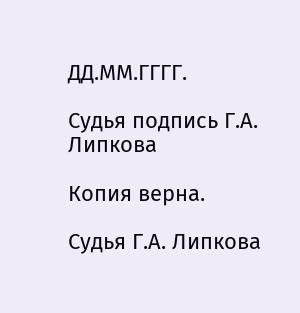ДД.ММ.ГГГГ.

Судья подпись Г.А. Липкова

Копия верна.

Судья Г.А. Липкова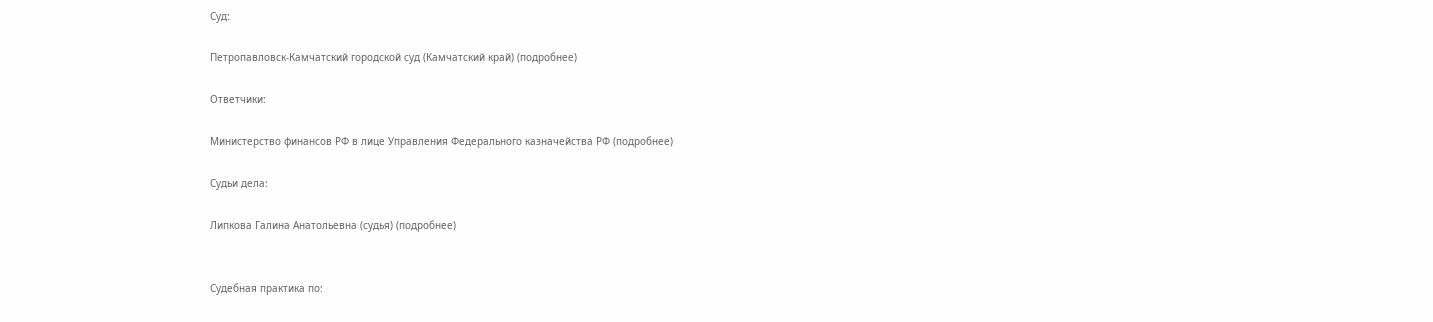Суд:

Петропавловск-Камчатский городской суд (Камчатский край) (подробнее)

Ответчики:

Министерство финансов РФ в лице Управления Федерального казначейства РФ (подробнее)

Судьи дела:

Липкова Галина Анатольевна (судья) (подробнее)


Судебная практика по: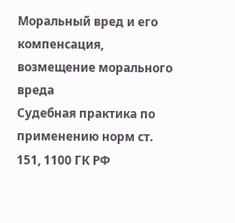Моральный вред и его компенсация, возмещение морального вреда
Судебная практика по применению норм ст. 151, 1100 ГК РФ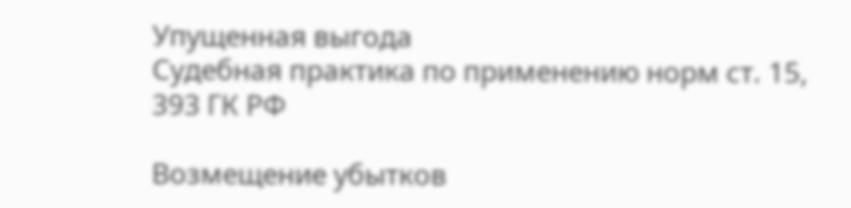Упущенная выгода
Судебная практика по применению норм ст. 15, 393 ГК РФ

Возмещение убытков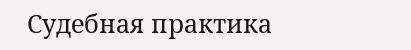Судебная практика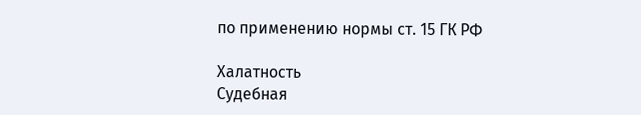по применению нормы ст. 15 ГК РФ

Халатность
Судебная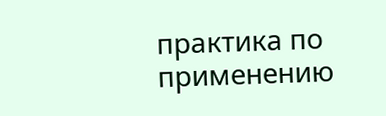практика по применению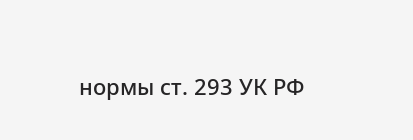нормы ст. 293 УК РФ